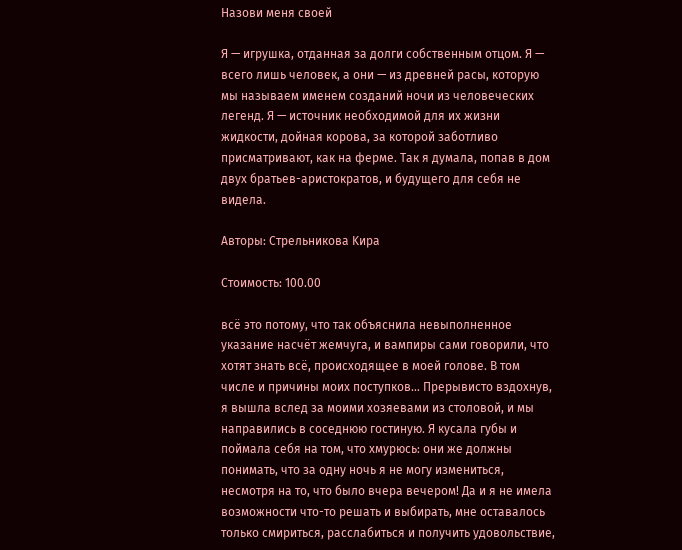Назови меня своей

Я — игрушка, отданная за долги собственным отцом. Я — всего лишь человек, а они — из древней расы, которую мы называем именем созданий ночи из человеческих легенд. Я — источник необходимой для их жизни жидкости, дойная корова, за которой заботливо присматривают, как на ферме. Так я думала, попав в дом двух братьев-аристократов, и будущего для себя не видела.

Авторы: Стрeльникoва Kирa

Стоимость: 100.00

всё это потому, что так объяснила невыполненное указание насчёт жемчуга, и вампиры сами говорили, что хотят знать всё, происходящее в моей голове. В том числе и причины моих поступков… Прерывисто вздохнув, я вышла вслед за моими хозяевами из столовой, и мы направились в соседнюю гостиную. Я кусала губы и поймала себя на том, что хмурюсь: они же должны понимать, что за одну ночь я не могу измениться, несмотря на то, что было вчера вечером! Да и я не имела возможности что-то решать и выбирать, мне оставалось только смириться, расслабиться и получить удовольствие,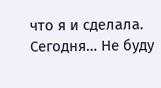что я и сделала. Сегодня… Не буду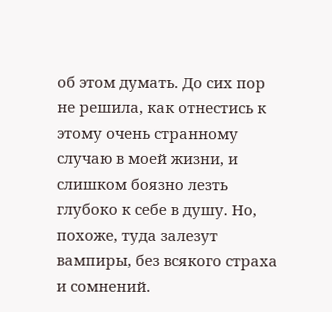об этом думать. До сих пор не решила, как отнестись к этому очень странному случаю в моей жизни, и слишком боязно лезть глубоко к себе в душу. Но, похоже, туда залезут вампиры, без всякого страха и сомнений.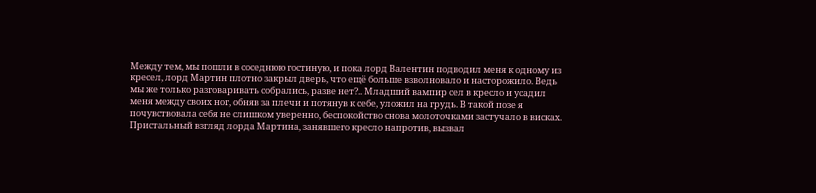Между тем, мы пошли в соседнюю гостиную, и пока лорд Валентин подводил меня к одному из кресел, лорд Мартин плотно закрыл дверь, что ещё больше взволновало и насторожило. Ведь мы же только разговаривать собрались, разве нет?.. Младший вампир сел в кресло и усадил меня между своих ног, обняв за плечи и потянув к себе, уложил на грудь. В такой позе я почувствовала себя не слишком уверенно, беспокойство снова молоточками застучало в висках. Пристальный взгляд лорда Мартина, занявшего кресло напротив, вызвал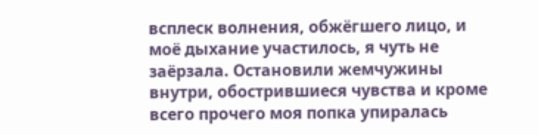всплеск волнения, обжёгшего лицо, и моё дыхание участилось, я чуть не заёрзала. Остановили жемчужины внутри, обострившиеся чувства и кроме всего прочего моя попка упиралась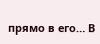прямо в его… В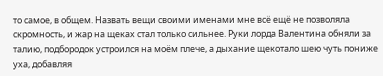то самое, в общем. Назвать вещи своими именами мне всё ещё не позволяла скромность, и жар на щеках стал только сильнее. Руки лорда Валентина обняли за талию, подбородок устроился на моём плече, а дыхание щекотало шею чуть пониже уха, добавляя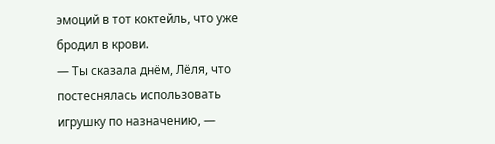эмоций в тот коктейль, что уже бродил в крови.
— Ты сказала днём, Лёля, что постеснялась использовать игрушку по назначению, —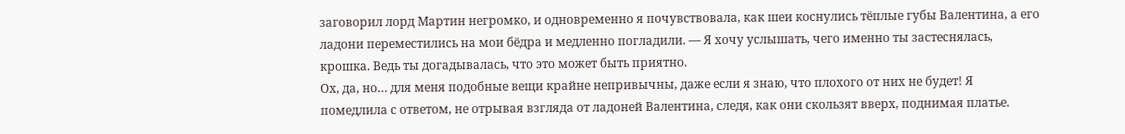заговорил лорд Мартин негромко, и одновременно я почувствовала, как шеи коснулись тёплые губы Валентина, а его ладони переместились на мои бёдра и медленно погладили. — Я хочу услышать, чего именно ты застеснялась, крошка. Ведь ты догадывалась, что это может быть приятно.
Ох, да, но… для меня подобные вещи крайне непривычны, даже если я знаю, что плохого от них не будет! Я помедлила с ответом, не отрывая взгляда от ладоней Валентина, следя, как они скользят вверх, поднимая платье.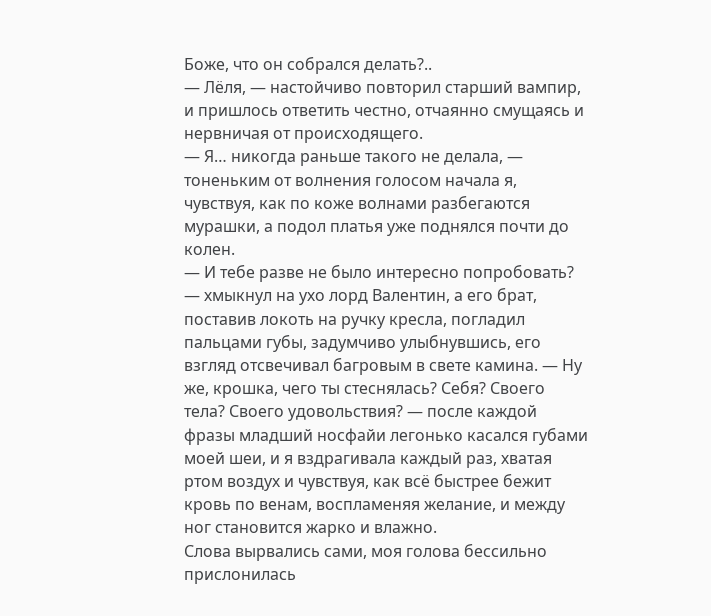Боже, что он собрался делать?..
— Лёля, — настойчиво повторил старший вампир, и пришлось ответить честно, отчаянно смущаясь и нервничая от происходящего.
— Я… никогда раньше такого не делала, — тоненьким от волнения голосом начала я, чувствуя, как по коже волнами разбегаются мурашки, а подол платья уже поднялся почти до колен.
— И тебе разве не было интересно попробовать? — хмыкнул на ухо лорд Валентин, а его брат, поставив локоть на ручку кресла, погладил пальцами губы, задумчиво улыбнувшись, его взгляд отсвечивал багровым в свете камина. — Ну же, крошка, чего ты стеснялась? Себя? Своего тела? Своего удовольствия? — после каждой фразы младший носфайи легонько касался губами моей шеи, и я вздрагивала каждый раз, хватая ртом воздух и чувствуя, как всё быстрее бежит кровь по венам, воспламеняя желание, и между ног становится жарко и влажно.
Слова вырвались сами, моя голова бессильно прислонилась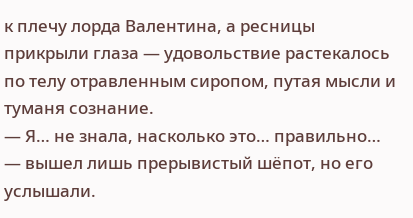к плечу лорда Валентина, а ресницы прикрыли глаза — удовольствие растекалось по телу отравленным сиропом, путая мысли и туманя сознание.
— Я… не знала, насколько это… правильно… — вышел лишь прерывистый шёпот, но его услышали.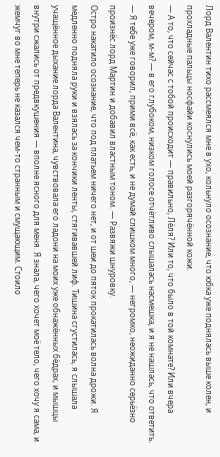Лорд Валентин тихо рассмеялся мне в ухо, кольнуло осознание, что юбка уже поднялась выше колен, и прохладные пальцы носфайи коснулись моей разгорячённой кожи.
— А то, что сейчас с тобой происходит — правильно, Лёля? Или то, что было в той комнате? Или вчера вечером, м-м? — в его глубоком, низком голосе отчётливо слышалась насмешка, и я не нашлась, что ответить.
— Я тебе уже говорил, прими всё, как есть, и не думай слишком много, — негромко, неожиданно серьёзно произнёс лорд Мартин и добавил властным тоном. — Развяжи шнуровку.
Остро накатило осознание, что под платьем ничего нет, и от шеи до пяток прокатилась волна дрожи. Я медленно подняла руки и взялась за кончики ленты, стягивавшей лиф. Тишина сгустилась, я слышала учащённое дыхание лорда Валентина, чувствовала его ладони на моих уже обнажённых бёдрах, и мышцы внутри сжались от предвкушения — вполне ясного для меня. Я знала, чего хочет моё тело, чего хочу я сама, и жемчуг во мне теперь не казался чем-то странным и смущающим. Стоило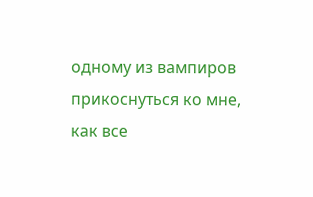одному из вампиров прикоснуться ко мне, как все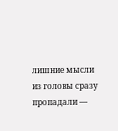лишние мысли из головы сразу пропадали —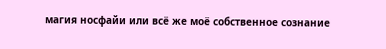магия носфайи или всё же моё собственное сознание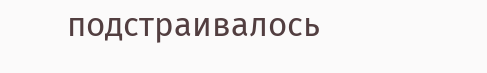подстраивалось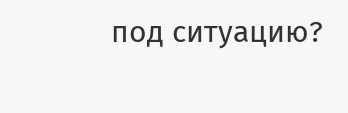под ситуацию?